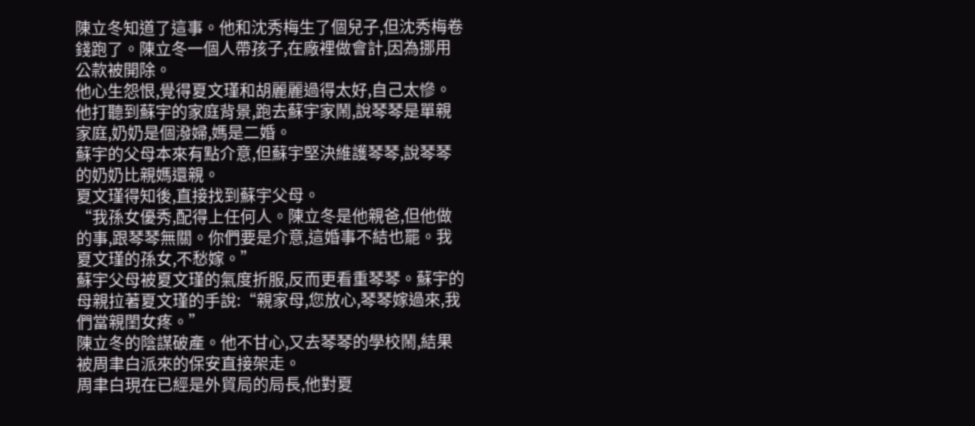陳立冬知道了這事。他和沈秀梅生了個兒子,但沈秀梅卷錢跑了。陳立冬一個人帶孩子,在廠裡做會計,因為挪用公款被開除。
他心生怨恨,覺得夏文瑾和胡麗麗過得太好,自己太慘。他打聽到蘇宇的家庭背景,跑去蘇宇家鬧,說琴琴是單親家庭,奶奶是個潑婦,媽是二婚。
蘇宇的父母本來有點介意,但蘇宇堅決維護琴琴,說琴琴的奶奶比親媽還親。
夏文瑾得知後,直接找到蘇宇父母。
“我孫女優秀,配得上任何人。陳立冬是他親爸,但他做的事,跟琴琴無關。你們要是介意,這婚事不結也罷。我夏文瑾的孫女,不愁嫁。”
蘇宇父母被夏文瑾的氣度折服,反而更看重琴琴。蘇宇的母親拉著夏文瑾的手說:“親家母,您放心,琴琴嫁過來,我們當親閨女疼。”
陳立冬的陰謀破產。他不甘心,又去琴琴的學校鬧,結果被周聿白派來的保安直接架走。
周聿白現在已經是外貿局的局長,他對夏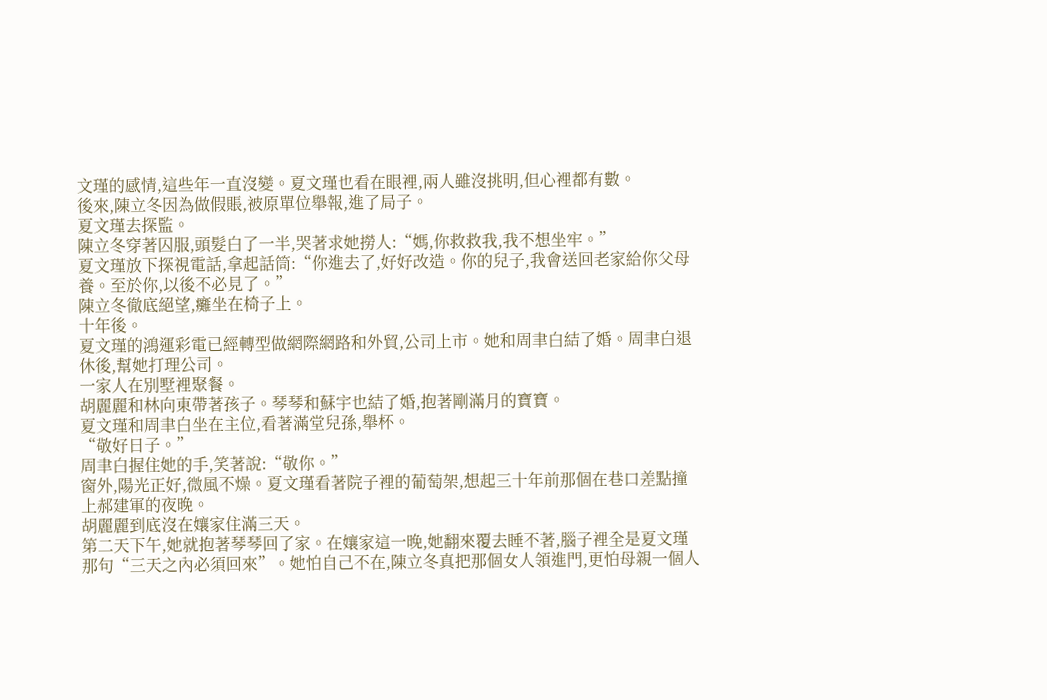文瑾的感情,這些年一直沒變。夏文瑾也看在眼裡,兩人雖沒挑明,但心裡都有數。
後來,陳立冬因為做假賬,被原單位舉報,進了局子。
夏文瑾去探監。
陳立冬穿著囚服,頭髮白了一半,哭著求她撈人:“媽,你救救我,我不想坐牢。”
夏文瑾放下探視電話,拿起話筒:“你進去了,好好改造。你的兒子,我會送回老家給你父母養。至於你,以後不必見了。”
陳立冬徹底絕望,癱坐在椅子上。
十年後。
夏文瑾的鴻運彩電已經轉型做網際網路和外貿,公司上市。她和周聿白結了婚。周聿白退休後,幫她打理公司。
一家人在別墅裡聚餐。
胡麗麗和林向東帶著孩子。琴琴和蘇宇也結了婚,抱著剛滿月的寶寶。
夏文瑾和周聿白坐在主位,看著滿堂兒孫,舉杯。
“敬好日子。”
周聿白握住她的手,笑著說:“敬你。”
窗外,陽光正好,微風不燥。夏文瑾看著院子裡的葡萄架,想起三十年前那個在巷口差點撞上郝建軍的夜晚。
胡麗麗到底沒在孃家住滿三天。
第二天下午,她就抱著琴琴回了家。在孃家這一晚,她翻來覆去睡不著,腦子裡全是夏文瑾那句“三天之內必須回來”。她怕自己不在,陳立冬真把那個女人領進門,更怕母親一個人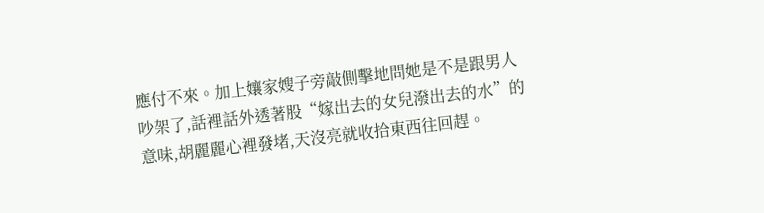應付不來。加上孃家嫂子旁敲側擊地問她是不是跟男人吵架了,話裡話外透著股“嫁出去的女兒潑出去的水”的意味,胡麗麗心裡發堵,天沒亮就收拾東西往回趕。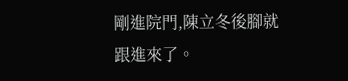剛進院門,陳立冬後腳就跟進來了。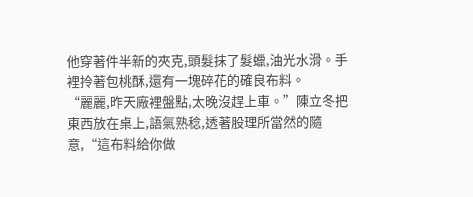他穿著件半新的夾克,頭髮抹了髮蠟,油光水滑。手裡拎著包桃酥,還有一塊碎花的確良布料。
“麗麗,昨天廠裡盤點,太晚沒趕上車。”陳立冬把東西放在桌上,語氣熟稔,透著股理所當然的隨意,“這布料給你做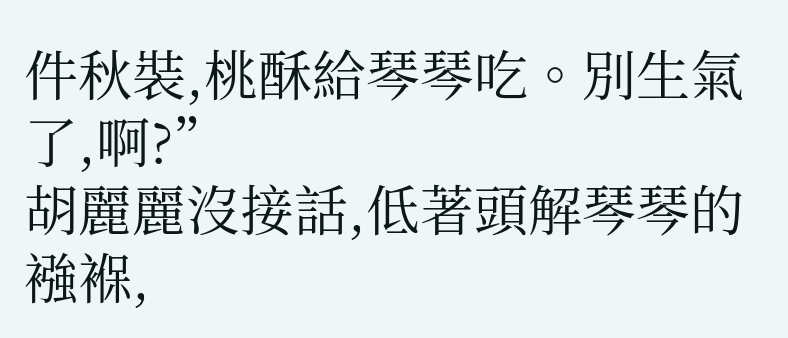件秋裝,桃酥給琴琴吃。別生氣了,啊?”
胡麗麗沒接話,低著頭解琴琴的襁褓,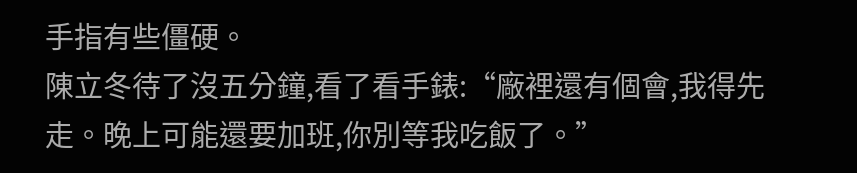手指有些僵硬。
陳立冬待了沒五分鐘,看了看手錶:“廠裡還有個會,我得先走。晚上可能還要加班,你別等我吃飯了。”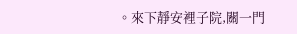。來下靜安裡子院,關一門